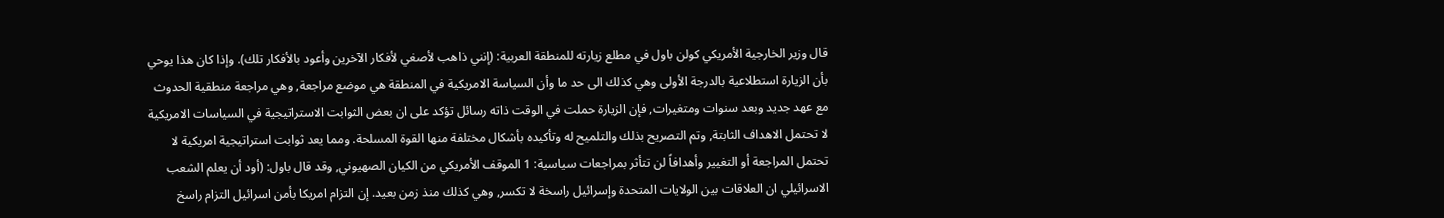قال وزير الخارجية الأمريكي كولن باول في مطلع زيارته للمنطقة العربية: (إنني ذاهب لأصغي لأفكار الآخرين وأعود بالأفكار تلك). وإذا كان هذا يوحي بأن الزيارة استطلاعية بالدرجة الأولى وهي كذلك الى حد ما وأن السياسة الامريكية في المنطقة هي موضع مراجعة, وهي مراجعة منطقية الحدوث مع عهد جديد وبعد سنوات ومتغيرات, فإن الزيارة حملت في الوقت ذاته رسائل تؤكد على ان بعض الثوابت الاستراتيجية في السياسات الامريكية لا تحتمل الاهداف الثابتة, وتم التصريح بذلك والتلميح له وتأكيده بأشكال مختلفة منها القوة المسلحة. ومما يعد ثوابت استراتيجية امريكية لا تحتمل المراجعة أو التغيير وأهدافاً لن تتأثر بمراجعات سياسية: 1 الموقف الأمريكي من الكيان الصهيوني, وقد قال باول: (أود أن يعلم الشعب الاسرائيلي ان العلاقات بين الولايات المتحدة وإسرائيل راسخة لا تكسر, وهي كذلك منذ زمن بعيد. إن التزام امريكا بأمن اسرائيل التزام راسخ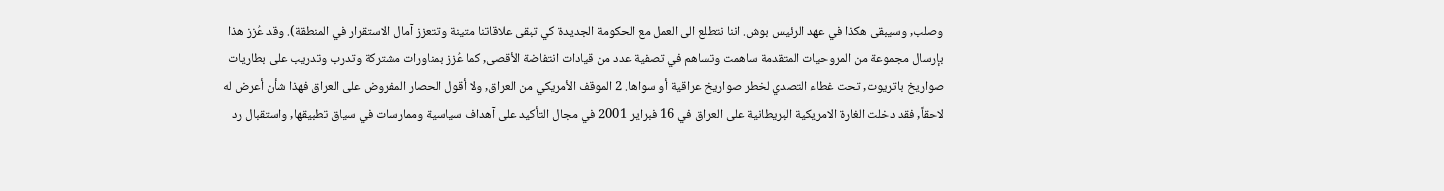وصلب, وسيبقى هكذا في عهد الرئيس بوش. اننا نتطلع الى العمل مع الحكومة الجديدة كي تبقى علاقاتنا متينة وتتعزز آمال الاستقرار في المنطقة). وقد عُزز هذا بإرسال مجموعة من المروحيات المتقدمة ساهمت وتساهم في تصفية عدد من قيادات انتفاضة الأقصى, كما عُزز بمناورات مشتركة وتدرب وتدريب على بطاريات صواريخ باتريوت, تحت غطاء التصدي لخطر صواريخ عراقية أو سواها. 2 الموقف الأمريكي من العراق, ولا أقول الحصار المفروض على العراق فهذا شأن أعرض له لاحقاً, فقد دخلت الغارة الامريكية البريطانية على العراق في 16 فبراير 2001 في مجال التأكيد على آهداف سياسية وممارسات في سياق تطبيقها, واستقبال رد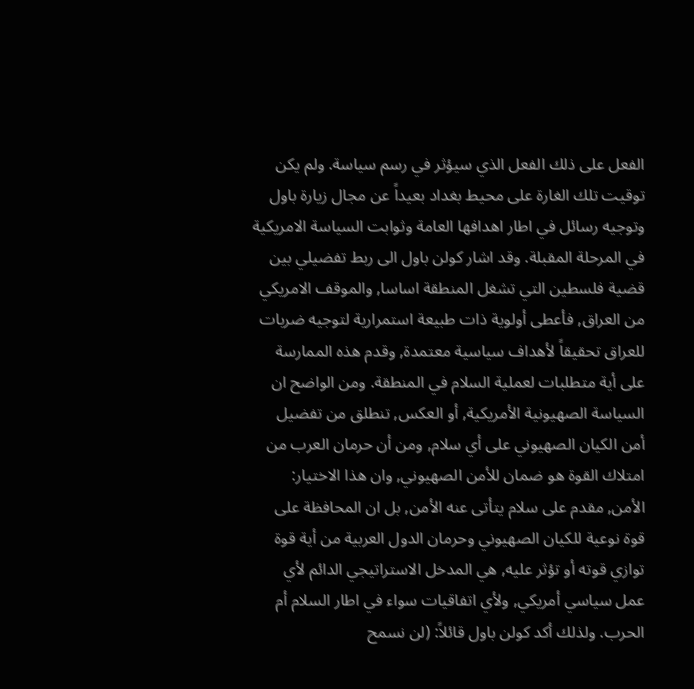الفعل على ذلك الفعل الذي سيؤثر في رسم سياسة. ولم يكن توقيت تلك الغارة على محيط بغداد بعيداً عن مجال زيارة باول وتوجيه رسائل في اطار اهدافها العامة وثوابت السياسة الامريكية في المرحلة المقبلة. وقد اشار كولن باول الى ربط تفضيلي بين قضية فلسطين التي تشغل المنطقة اساسا, والموقف الامريكي من العراق, فأعطى أولوية ذات طبيعة استمرارية لتوجيه ضربات للعراق تحقيقاً لأهداف سياسية معتمدة, وقدم هذه الممارسة على أية متطلبات لعملية السلام في المنطقة. ومن الواضح ان السياسة الصهيونية الأمريكية, أو العكس, تنطلق من تفضيل أمن الكيان الصهيوني على أي سلام, ومن أن حرمان العرب من امتلاك القوة هو ضمان للأمن الصهيوني, وان هذا الاختيار: الأمن, مقدم على سلام يتأتى عنه الأمن, بل ان المحافظة على قوة نوعية للكيان الصهيوني وحرمان الدول العربية من أية قوة توازي قوته أو تؤثر عليه, هي المدخل الاستراتيجي الدائم لأي عمل سياسي أمريكي, ولأي اتفاقيات سواء في اطار السلام أم الحرب. ولذلك أكد كولن باول قائلاً: (لن نسمح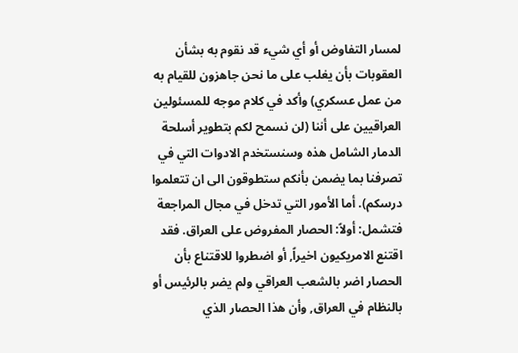لمسار التفاوض أو أي شيء قد نقوم به بشأن العقوبات بأن يغلب على ما نحن جاهزون للقيام به من عمل عسكري) وأكد في كلام موجه للمسئولين العراقيين على أننا (لن نسمح لكم بتطوير أسلحة الدمار الشامل هذه وسنستخدم الادوات التي في تصرفنا بما يضمن بأنكم ستطوقون الى ان تتعلموا درسكم). أما الأمور التي تدخل في مجال المراجعة فتشمل: أولاً: الحصار المفروض على العراق. فقد اقتنع الامريكيون اخيراً, أو اضطروا للاقتناع بأن الحصار اضر بالشعب العراقي ولم يضر بالرئيس أو بالنظام في العراق, وأن هذا الحصار الذي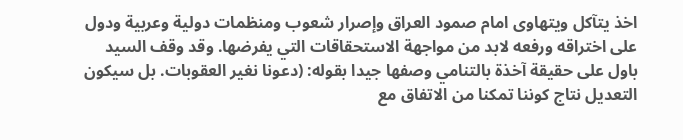اخذ يتآكل ويتهاوى امام صمود العراق وإصرار شعوب ومنظمات دولية وعربية ودول على اختراقه ورفعه لابد من مواجهة الاستحقاقات التي يفرضها. وقد وقف السيد باول على حقيقة آخذة بالتنامي وصفها جيدا بقوله: (دعونا نغير العقوبات. بل سيكون التعديل نتاج كوننا تمكنا من الاتفاق مع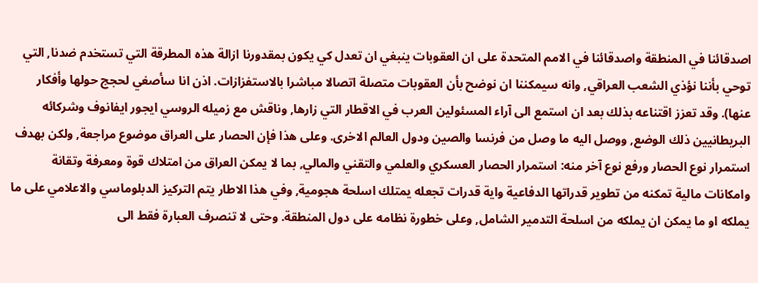اصدقائنا في المنطقة واصدقائنا في الامم المتحدة على ان العقوبات ينبغي ان تعدل كي يكون بمقدورنا ازالة هذه المطرقة التي تستخدم ضدنا, التي توحي بأننا نؤذي الشعب العراقي, وانه سيمكننا ان نوضح بأن العقوبات متصلة اتصالا مباشرا بالاستفزازات. اذن انا سأصغي لحجج حولها وأفكار عنها). وقد تعزز اقتناعه بذلك بعد ان استمع الى آراء المسئولين العرب في الاقطار التي زارها, وناقش مع زميله الروسي ايجور ايفانوف وشركائه البريطانيين ذلك الوضع, ووصل اليه ما وصل من فرنسا والصين ودول العالم الاخرى. وعلى هذا فإن الحصار على العراق موضوع مراجعة, ولكن بهدف استمرار نوع الحصار ورفع نوع آخر منه: استمرار الحصار العسكري والعلمي والتقني والمالي, بما لا يمكن العراق من امتلاك قوة ومعرفة وتقانة وامكانات مالية تمكنه من تطوير قدراتها الدفاعية واية قدرات تجعله يمتلك اسلحة هجومية, وفي هذا الاطار يتم التركيز الدبلوماسي والاعلامي على ما يملكه او ما يمكن ان يملكه من اسلحة التدمير الشامل, وعلى خطورة نظامه على دول المنطقة. وحتى لا تنصرف العبارة فقط الى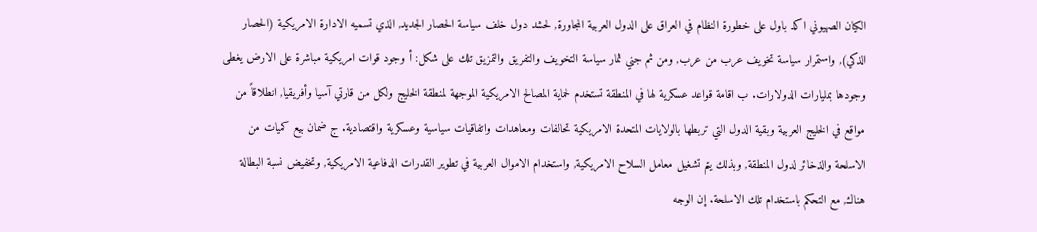الكيان الصهيوني اكد باول على خطورة النظام في العراق على الدول العربية المجاورة, لحشد دول خلف سياسة الحصار الجديد, الذي تسميه الادارة الامريكية (الحصار الذكي), واستمرار سياسة تخويف عرب من عرب, ومن ثم جني ثمار سياسة التخويف والتفريق والتمزيق تلك على شكل: أ وجود قوات امريكية مباشرة على الارض يغطى وجودها بمليارات الدولارات. ب اقامة قواعد عسكرية لها في المنطقة تستخدم لحماية المصالح الامريكية الموجهة لمنطقة الخليج ولكل من قارتي آسيا وأفريقيا, انطلاقاً من مواقع في الخليج العربية وبقية الدول التي تربطها بالولايات المتحدة الامريكية تحالفات ومعاهدات واتفاقيات سياسية وعسكرية واقتصادية. ج ضمان بيع كميات من الاسلحة والذخائر لدول المنطقة, وبذلك يتم تشغيل معامل السلاح الامريكية, واستخدام الاموال العربية في تطوير القدرات الدفاعية الامريكية, وتخفيض نسبة البطالة هناك, مع التحكم باستخدام تلك الاسلحة. إن الوجه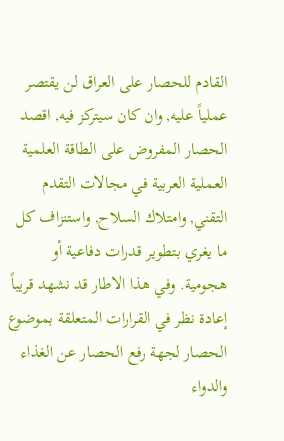القادم للحصار على العراق لن يقتصر عملياً عليه, وان كان سيتركز فيه, اقصد الحصار المفروض على الطاقة العلمية العملية العربية في مجالات التقدم التقني, وامتلاك السلاح, واستنزاف كل ما يغري بتطوير قدرات دفاعية أو هجومية. وفي هذا الاطار قد نشهد قريباً إعادة نظر في القرارات المتعلقة بموضوع الحصار لجهة رفع الحصار عن الغذاء والدواء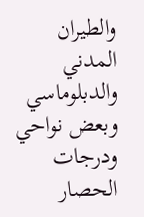والطيران المدني والدبلوماسي وبعض نواحي ودرجات الحصار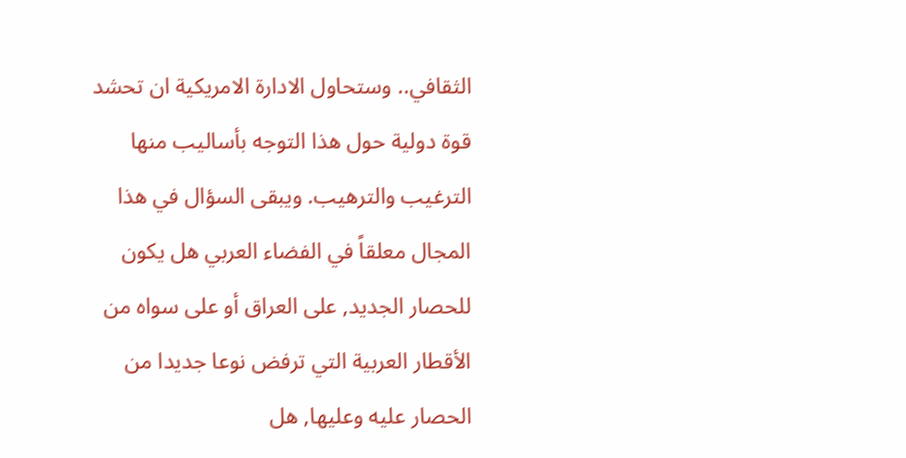الثقافي.. وستحاول الادارة الامريكية ان تحشد قوة دولية حول هذا التوجه بأساليب منها الترغيب والترهيب. ويبقى السؤال في هذا المجال معلقاً في الفضاء العربي هل يكون للحصار الجديد, على العراق أو على سواه من الأقطار العربية التي ترفض نوعا جديدا من الحصار عليه وعليها, هل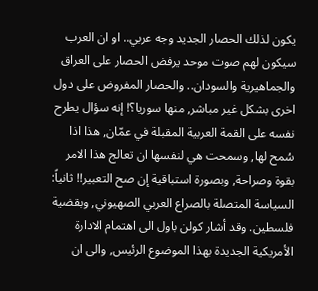يكون لذلك الحصار الجديد وجه عربي.. او ان العرب سيكون لهم صوت موحد يرفض الحصار على العراق والجماهيرية والسودان.. والحصار المفروض على دول اخرى بشكل غير مباشر, منها سوريا؟! إنه سؤال يطرح نفسه على القمة العربية المقبلة في عمّان, هذا اذا سُمح لها, وسمحت هي لنفسها ان تعالج هذا الامر بقوة وصراحة, وبصورة استباقية إن صح التعبير!! ثانياً: السياسة المتصلة بالصراع العربي الصهيوني, وبقضية فلسطين. وقد أشار كولن باول الى اهتمام الادارة الأمريكية الجديدة بهذا الموضوع الرئيس, والى ان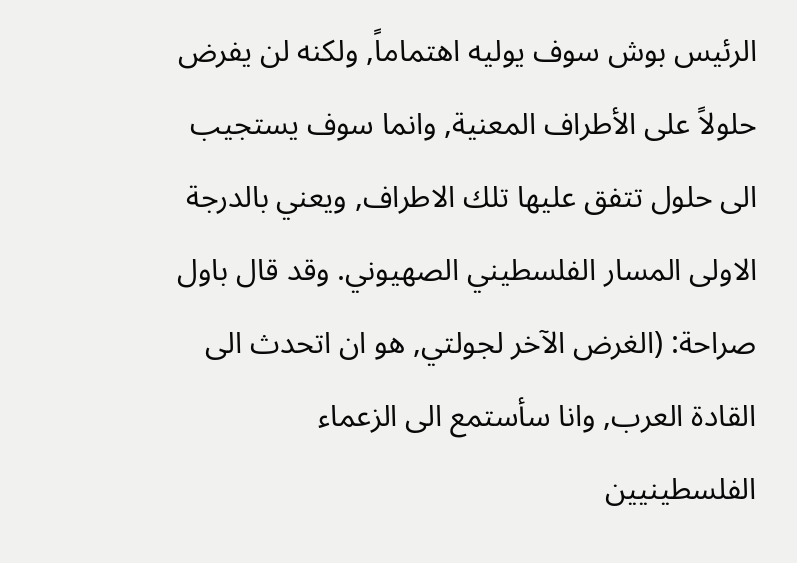الرئيس بوش سوف يوليه اهتماماً, ولكنه لن يفرض حلولاً على الأطراف المعنية, وانما سوف يستجيب الى حلول تتفق عليها تلك الاطراف, ويعني بالدرجة الاولى المسار الفلسطيني الصهيوني. وقد قال باول صراحة: (الغرض الآخر لجولتي, هو ان اتحدث الى القادة العرب, وانا سأستمع الى الزعماء الفلسطينيين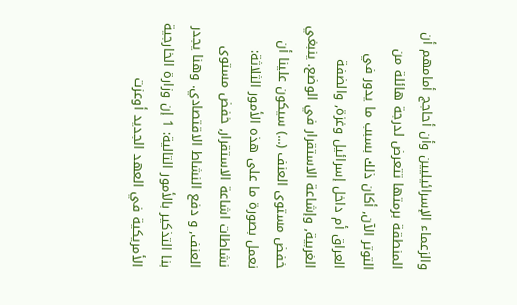والزعماء الإسرائيليين وأن أحاجج أمامهم أن المنطقة برمتها تتعرض لدرجة هائلة من التوتر الآن, أكان ذلك بسبب ما يدور في العراق أم داخل إسرائيل وغزة, والضفة الغربية, وإشاعة الاستقرار في الوضع. ينبغي خفض مستوى العنف (...) سيكون علينا أن نعمل بصورة ما على هذه الأمور الثلاثة: نشاطات اشاعة الاستقرار, خفض مستوى العنف, و دفع النشاط الاقتصادي. وهنا يجدر بنا التذكير بالأمور التالية: 1 إن وزارة الخارجية الأمريكية في العهد الجديد أوعزت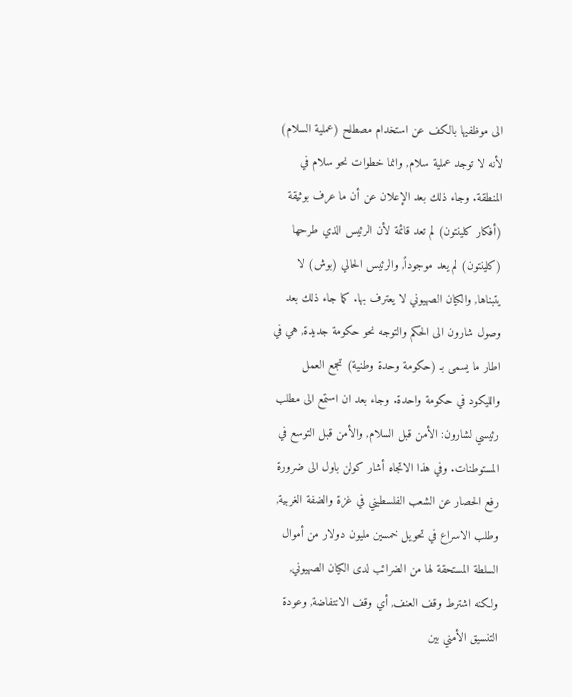الى موظفيها بالكف عن استخدام مصطلح (عملية السلام) لأنه لا توجد عملية سلام, وانما خطوات نحو سلام في المنطقة. وجاء ذلك بعد الإعلان عن أن ما عرف بوثيقة (أفكار كلينتون) لم تعد قائمة لأن الرئيس الذي طرحها (كلينتون) لم يعد موجوداً, والرئيس الحالي (بوش) لا يتبناها, والكيان الصهيوني لا يعترف بها. كما جاء ذلك بعد وصول شارون الى الحكم والتوجه نحو حكومة جديدة, هي في اطار ما يسمى بـ (حكومة وحدة وطنية) تجمع العمل والليكود في حكومة واحدة. وجاء بعد ان استمع الى مطلب رئيسي لشارون: الأمن قبل السلام, والأمن قبل التوسع في المستوطنات. وفي هذا الاتجاه أشار كولن باول الى ضرورة رفع الحصار عن الشعب الفلسطيني في غزة والضفة الغربية, وطلب الاسراع في تحويل خمسين مليون دولار من أموال السلطة المستحقة لها من الضرائب لدى الكيان الصهيوني, ولكنه اشترط وقف العنف, أي وقف الانتفاضة, وعودة التنسيق الأمني بين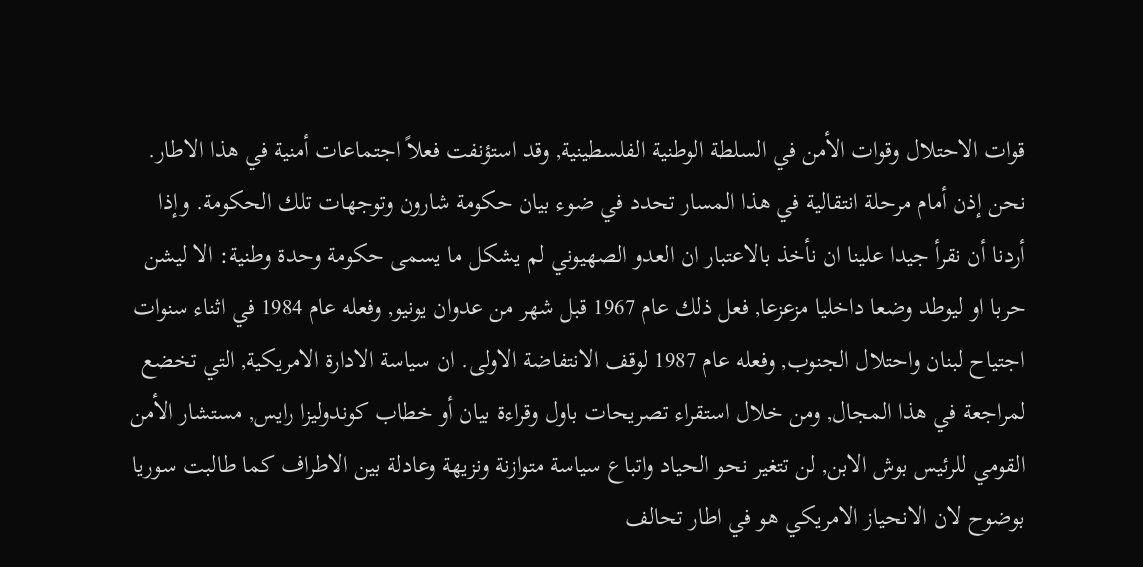قوات الاحتلال وقوات الأمن في السلطة الوطنية الفلسطينية, وقد استؤنفت فعلاً اجتماعات أمنية في هذا الاطار. نحن إذن أمام مرحلة انتقالية في هذا المسار تحدد في ضوء بيان حكومة شارون وتوجهات تلك الحكومة. وإذا أردنا أن نقرأ جيدا علينا ان نأخذ بالاعتبار ان العدو الصهيوني لم يشكل ما يسمى حكومة وحدة وطنية: الا ليشن حربا او ليوطد وضعا داخليا مزعزعا, فعل ذلك عام 1967 قبل شهر من عدوان يونيو, وفعله عام 1984 في اثناء سنوات اجتياح لبنان واحتلال الجنوب, وفعله عام 1987 لوقف الانتفاضة الاولى. ان سياسة الادارة الامريكية, التي تخضع لمراجعة في هذا المجال, ومن خلال استقراء تصريحات باول وقراءة بيان أو خطاب كوندوليزا رايس, مستشار الأمن القومي للرئيس بوش الابن, لن تتغير نحو الحياد واتباع سياسة متوازنة ونزيهة وعادلة بين الاطراف كما طالبت سوريا بوضوح لان الانحياز الامريكي هو في اطار تحالف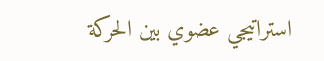استراتيجي عضوي بين الحركة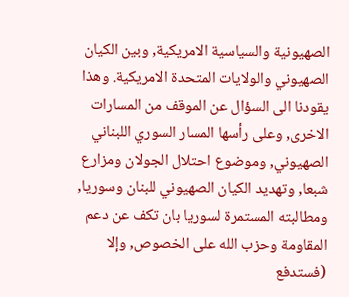الصهيونية والسياسية الامريكية, وبين الكيان الصهيوني والولايات المتحدة الامريكية. وهذا يقودنا الى السؤال عن الموقف من المسارات الاخرى, وعلى رأسها المسار السوري اللبناني الصهيوني, وموضوع احتلال الجولان ومزارع شبعا, وتهديد الكيان الصهيوني للبنان وسوريا, ومطالبته المستمرة لسوريا بان تكف عن دعم المقاومة وحزب الله على الخصوص, وإلا (فستدفع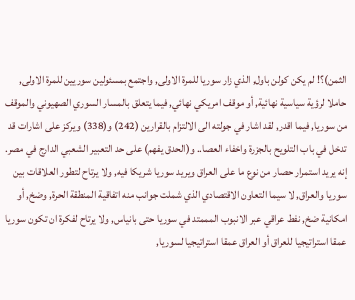الثمن)؟! لم يكن كولن باول, الذي زار سوريا للمرة الاولى, واجتمع بمسئولين سوريين للمرة الاولى, حاملا لرؤية سياسية نهائية, أو موقف امريكي نهائي, فيما يتعلق بالمسار السوري الصهيوني والموقف من سوريا, فيما اقدر, لقد اشار في جولته الى الالتزام بالقرارين (242) و(338) ويركز على اشارات قد تدخل في باب التلويح بالجزرة واخفاء العصا.. و(الحدق يفهم) على حد التعبير الشعبي الدارج في مصر. إنه يريد استمرار حصار من نوع ما على العراق ويريد سوريا شريكا فيه, ولا يرتاح لتطور العلاقات بين سوريا والعراق, لا سيما التعاون الاقتصادي الذي شملت جوانب منه اتفاقية المنطقة الحرة, وضخ, أو امكانية ضخ, نفط عراقي عبر الانبوب المممتد في سوريا حتى بانياس, ولا يرتاح لفكرة ان تكون سوريا عمقا استراتيجيا للعراق أو العراق عمقا استراتيجيا لسوريا,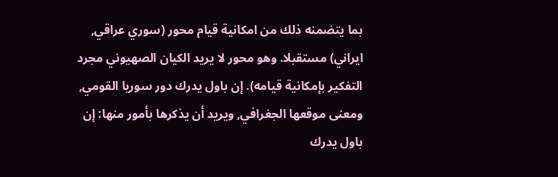بما يتضمنه ذلك من امكانية قيام محور (سوري عراقي, ايراني) مستقبلا. وهو محور لا يريد الكيان الصهيوني مجرد التفكير بإمكانية قيامه). إن باول يدرك دور سوريا القومي, ومعنى موقعها الجغرافي, ويريد أن يذكرها بأمور منها: إن باول يدرك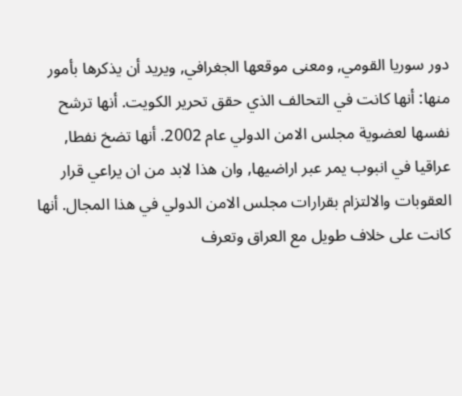دور سوريا القومي, ومعنى موقعها الجغرافي, ويريد أن يذكرها بأمور منها: أنها كانت في التحالف الذي حقق تحرير الكويت. أنها ترشح نفسها لعضوية مجلس الامن الدولي عام 2002. أنها تضخ نفطا, عراقيا في انبوب يمر عبر اراضيها, وان هذا لابد من ان يراعي قرار العقوبات والالتزام بقرارات مجلس الامن الدولي في هذا المجال. أنها كانت على خلاف طويل مع العراق وتعرف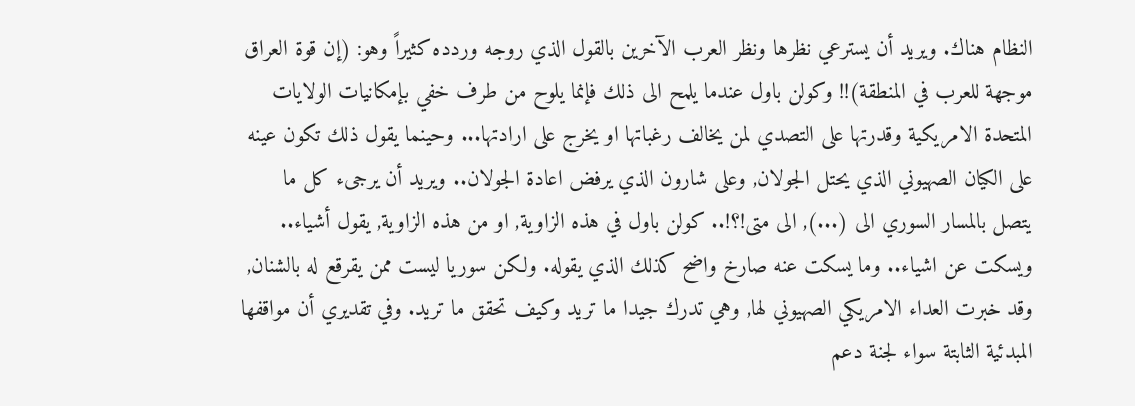النظام هناك. ويريد أن يسترعي نظرها ونظر العرب الآخرين بالقول الذي روجه وردده كثيراً وهو: (إن قوة العراق موجهة للعرب في المنطقة)!! وكولن باول عندما يلمح الى ذلك فإنما يلوح من طرف خفي بإمكانيات الولايات المتحدة الامريكية وقدرتها على التصدي لمن يخالف رغباتها او يخرج على ارادتها... وحينما يقول ذلك تكون عينه على الكيان الصهيوني الذي يحتل الجولان, وعلى شارون الذي يرفض اعادة الجولان.. ويريد أن يرجىء كل ما يتصل بالمسار السوري الى (...), الى متى!؟!.. كولن باول في هذه الزاوية, او من هذه الزاوية, يقول أشياء.. ويسكت عن اشياء.. وما يسكت عنه صارخ واضح كذلك الذي يقوله. ولكن سوريا ليست ممن يقرقع له بالشنان, وقد خبرت العداء الامريكي الصهيوني لها, وهي تدرك جيدا ما تريد وكيف تحقق ما تريد. وفي تقديري أن مواقفها المبدئية الثابتة سواء لجنة دعم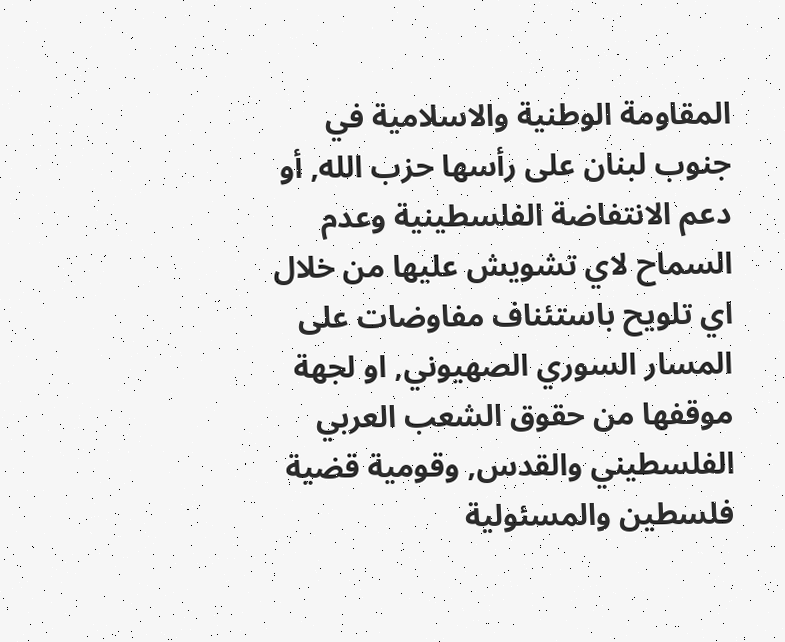المقاومة الوطنية والاسلامية في جنوب لبنان على رأسها حزب الله, أو دعم الانتفاضة الفلسطينية وعدم السماح لاي تشويش عليها من خلال اي تلويح باستئناف مفاوضات على المسار السوري الصهيوني, او لجهة موقفها من حقوق الشعب العربي الفلسطيني والقدس, وقومية قضية فلسطين والمسئولية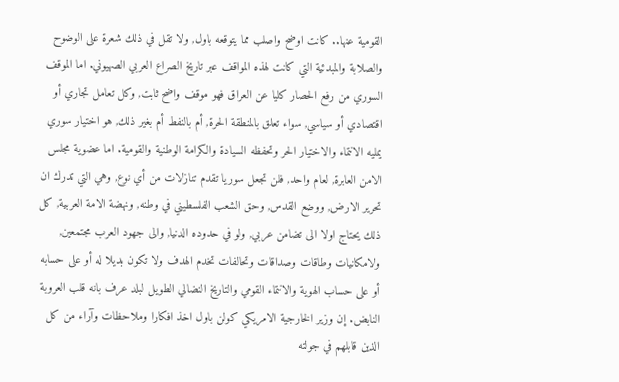القومية عنها.. كانت اوضح واصلب مما يتوقعه باول, ولا تقل في ذلك شعرة على الوضوح والصلابة والمبدئية التي كانت لهذه المواقف عبر تاريخ الصراع العربي الصهيوني. اما الموقف السوري من رفع الحصار كليا عن العراق فهو موقف واضح ثابت, وكل تعامل تجاري أو اقتصادي أو سياسي, سواء تعلق بالمنطقة الحرة, أم بالنفط أم بغير ذلك, هو اختيار سوري يمليه الانتماء والاختيار الحر وتحفظه السيادة والكرامة الوطنية والقومية. اما عضوية مجلس الامن العابرة, لعام واحد, فلن تجعل سوريا تقدم تنازلات من أي نوع, وهي التي تدرك ان تحرير الارض, ووضع القدس, وحق الشعب الفلسطيني في وطنه, ونهضة الامة العربية, كل ذلك يحتاج اولا الى تضامن عربي, ولو في حدوده الدنيا, والى جهود العرب مجتمعين, ولامكانيات وطاقات وصداقات وتحالفات تخدم الهدف ولا تكون بديلا له أو على حسابه أو على حساب الهوية والانتماء القومي والتاريخ النضالي الطويل لبلد عرف بانه قلب العروبة النابض. إن وزير الخارجية الامريكي كولن باول اخذ افكارا وملاحظات وآراء من كل الذين قابلهم في جولته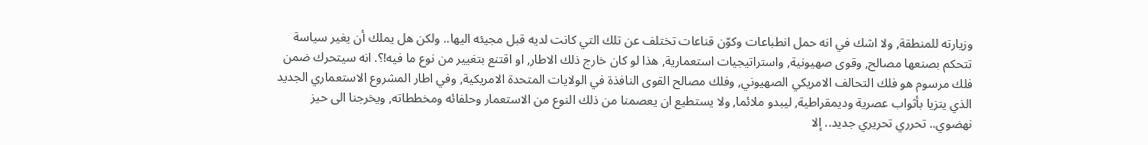وزيارته للمنطقة, ولا اشك في انه حمل انطباعات وكوّن قناعات تختلف عن تلك التي كانت لديه قبل مجيئه اليها.. ولكن هل يملك أن يغير سياسة تتحكم بصنعها مصالح, وقوى صهيونية, واستراتيجيات استعمارية, هذا لو كان خارج ذلك الاطار, او اقتنع بتغيير من نوع ما فيه!؟. انه سيتحرك ضمن فلك مرسوم هو فلك التحالف الامريكي الصهيوني, وفلك مصالح القوى النافذة في الولايات المتحدة الامريكية, وفي اطار المشروع الاستعماري الجديد الذي يتزيا بأثواب عصرية وديمقراطية, ليبدو ملائما, ولا يستطيع ان يعصمنا من ذلك النوع من الاستعمار وحلفائه ومخططاته, ويخرجنا الى حيز نهضوي.. تحرري تحريري جديد.. إلا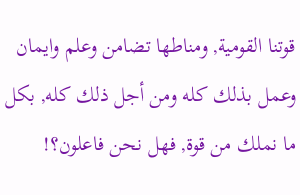قوتنا القومية, ومناطها تضامن وعلم وايمان وعمل بذلك كله ومن أجل ذلك كله, بكل ما نملك من قوة, فهل نحن فاعلون؟!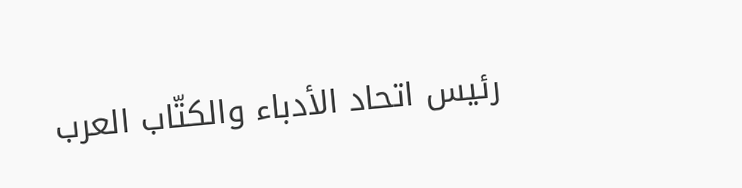رئيس اتحاد الأدباء والكتّاب العرب